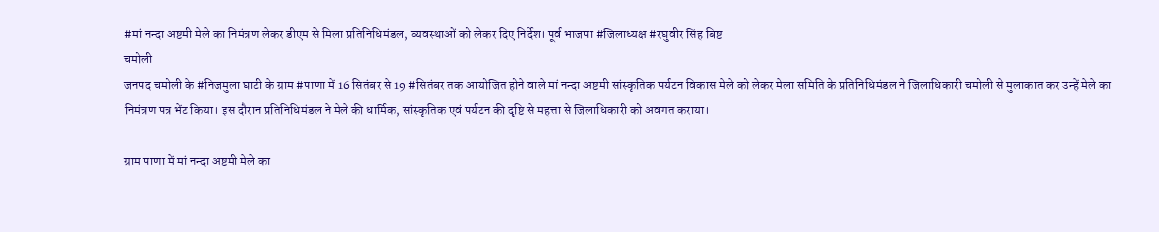#मां नन्दा अष्टमी मेले का निमंत्रण लेकर डीएम से मिला प्रतिनिधिमंडल, व्यवस्थाओं को लेकर दिए निर्देश। पूर्व भाजपा #जिलाध्यक्ष #रघुवीर सिंह बिष्ट
चमोली
जनपद चमोली के #निजमुला घाटी के ग्राम #पाणा में 16 सितंबर से 19 #सितंबर तक आयोजित होने वाले मां नन्दा अष्टमी सांस्कृतिक पर्यटन विकास मेले को लेकर मेला समिति के प्रतिनिधिमंडल ने जिलाधिकारी चमोली से मुलाकात कर उन्हें मेले का निमंत्रण पत्र भेंट किया। इस दौरान प्रतिनिधिमंडल ने मेले की धार्मिक, सांस्कृतिक एवं पर्यटन की दृष्टि से महत्ता से जिलाधिकारी को अवगत कराया।

ग्राम पाणा में मां नन्दा अष्टमी मेले का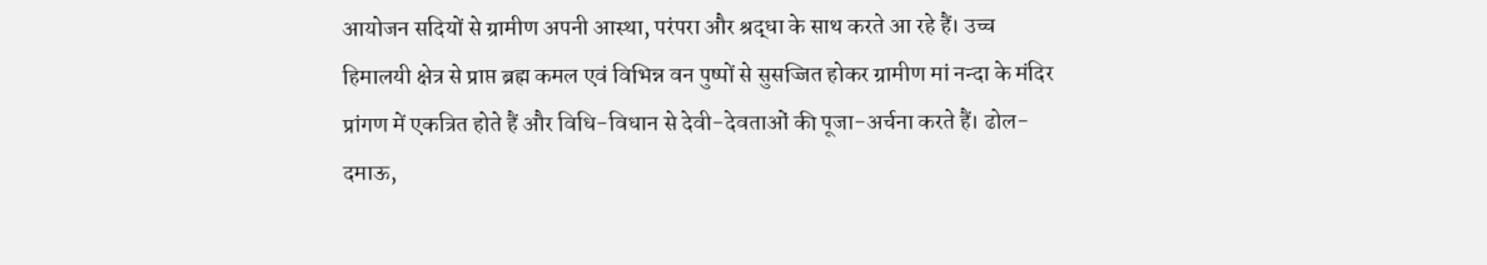आयोजन सदियों से ग्रामीण अपनी आस्था, परंपरा और श्रद्धा के साथ करते आ रहे हैं। उच्च हिमालयी क्षेत्र से प्राप्त ब्रह्म कमल एवं विभिन्न वन पुष्पों से सुसज्जित होकर ग्रामीण मां नन्दा के मंदिर प्रांगण में एकत्रित होते हैं और विधि-विधान से देवी-देवताओं की पूजा-अर्चना करते हैं। ढोल-दमाऊ,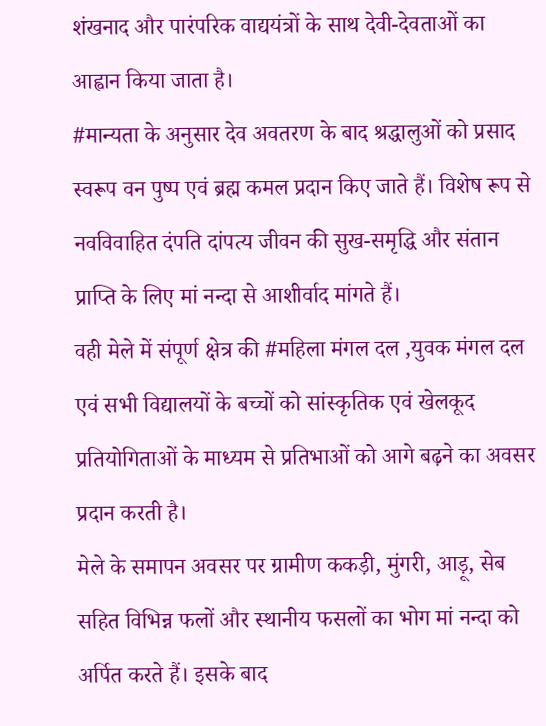शंखनाद और पारंपरिक वाद्ययंत्रों के साथ देवी-देवताओं का आह्वान किया जाता है।
#मान्यता के अनुसार देव अवतरण के बाद श्रद्धालुओं को प्रसाद स्वरूप वन पुष्प एवं ब्रह्म कमल प्रदान किए जाते हैं। विशेष रूप से नवविवाहित दंपति दांपत्य जीवन की सुख-समृद्धि और संतान प्राप्ति के लिए मां नन्दा से आशीर्वाद मांगते हैं।
वही मेले में संपूर्ण क्षेत्र की #महिला मंगल दल ,युवक मंगल दल एवं सभी विद्यालयों के बच्चों को सांस्कृतिक एवं खेलकूद प्रतियोगिताओं के माध्यम से प्रतिभाओं को आगे बढ़ने का अवसर प्रदान करती है।
मेले के समापन अवसर पर ग्रामीण ककड़ी, मुंगरी, आड़ू, सेब सहित विभिन्न फलों और स्थानीय फसलों का भोग मां नन्दा को अर्पित करते हैं। इसके बाद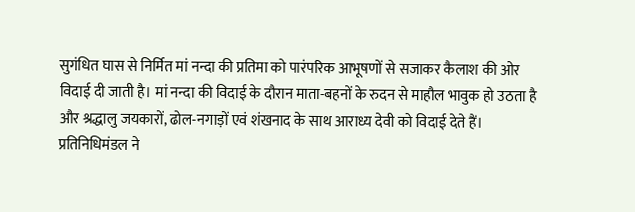सुगंधित घास से निर्मित मां नन्दा की प्रतिमा को पारंपरिक आभूषणों से सजाकर कैलाश की ओर विदाई दी जाती है। मां नन्दा की विदाई के दौरान माता-बहनों के रुदन से माहौल भावुक हो उठता है और श्रद्धालु जयकारों, ढोल-नगाड़ों एवं शंखनाद के साथ आराध्य देवी को विदाई देते हैं।
प्रतिनिधिमंडल ने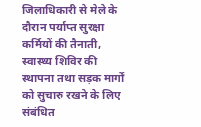जिलाधिकारी से मेले के दौरान पर्याप्त सुरक्षा कर्मियों की तैनाती, स्वास्थ्य शिविर की स्थापना तथा सड़क मार्गों को सुचारु रखने के लिए संबंधित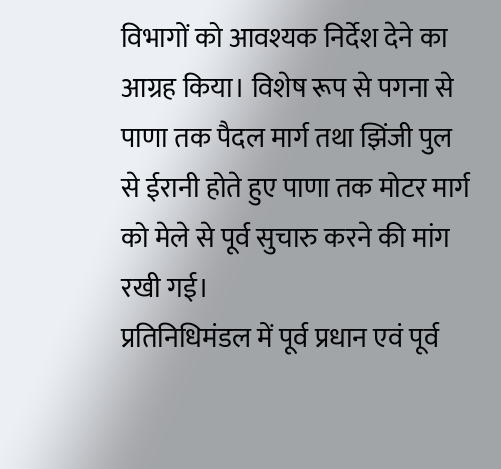विभागों को आवश्यक निर्देश देने का आग्रह किया। विशेष रूप से पगना से पाणा तक पैदल मार्ग तथा झिंजी पुल से ईरानी होते हुए पाणा तक मोटर मार्ग को मेले से पूर्व सुचारु करने की मांग रखी गई।
प्रतिनिधिमंडल में पूर्व प्रधान एवं पूर्व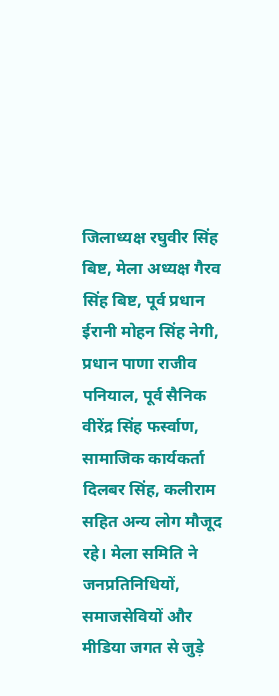जिलाध्यक्ष रघुवीर सिंह बिष्ट, मेला अध्यक्ष गैरव सिंह बिष्ट, पूर्व प्रधान ईरानी मोहन सिंह नेगी, प्रधान पाणा राजीव पनियाल, पूर्व सैनिक वीरेंद्र सिंह फर्स्वाण, सामाजिक कार्यकर्ता दिलबर सिंह, कलीराम सहित अन्य लोग मौजूद रहे। मेला समिति ने जनप्रतिनिधियों, समाजसेवियों और मीडिया जगत से जुड़े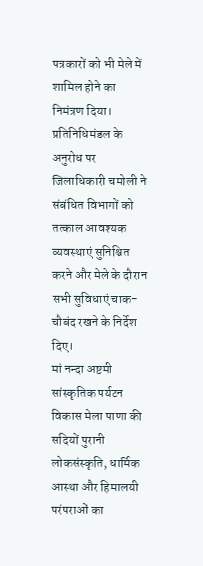पत्रकारों को भी मेले में शामिल होने का निमंत्रण दिया।
प्रतिनिधिमंडल के अनुरोध पर जिलाधिकारी चमोली ने संबंधित विभागों को तत्काल आवश्यक व्यवस्थाएं सुनिश्चित करने और मेले के दौरान सभी सुविधाएं चाक-चौबंद रखने के निर्देश दिए।
मां नन्दा अष्टमी सांस्कृतिक पर्यटन विकास मेला पाणा की सदियों पुरानी लोकसंस्कृति, धार्मिक आस्था और हिमालयी परंपराओं का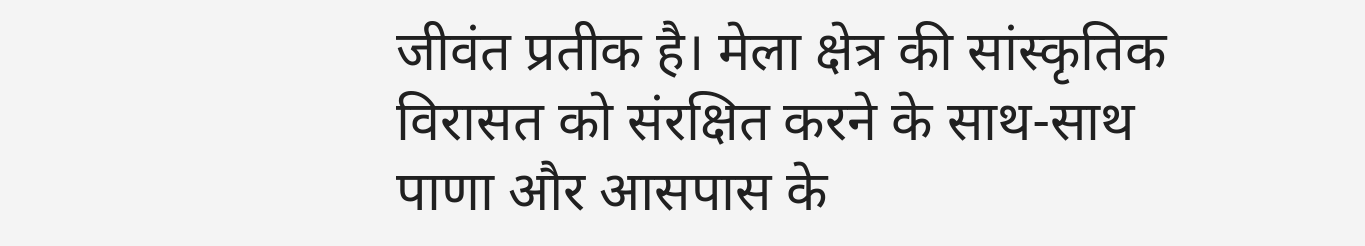जीवंत प्रतीक है। मेला क्षेत्र की सांस्कृतिक विरासत को संरक्षित करने के साथ-साथ पाणा और आसपास के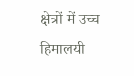क्षेत्रों में उच्च हिमालयी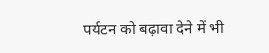पर्यटन को बढ़ावा देने में भी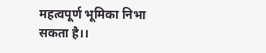महत्वपूर्ण भूमिका निभा सकता है।।